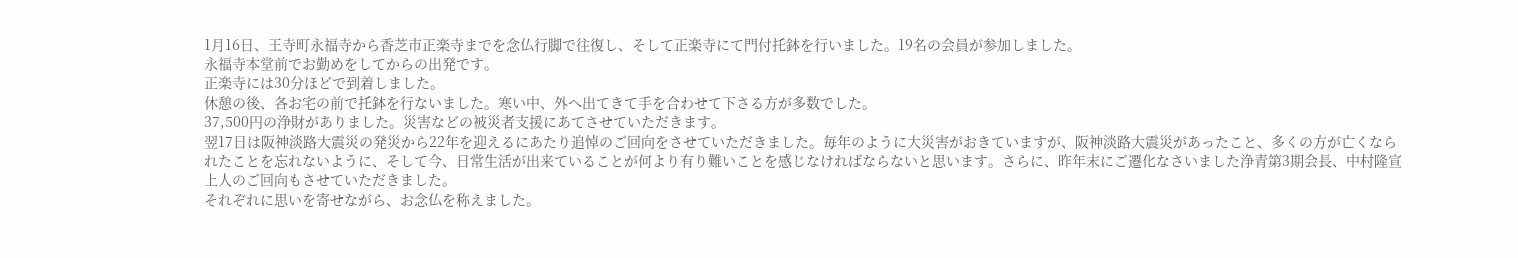1月16日、王寺町永福寺から香芝市正楽寺までを念仏行脚で往復し、そして正楽寺にて門付托鉢を行いました。19名の会員が参加しました。
永福寺本堂前でお勤めをしてからの出発です。
正楽寺には30分ほどで到着しました。
休憩の後、各お宅の前で托鉢を行ないました。寒い中、外へ出てきて手を合わせて下さる方が多数でした。
37,500円の浄財がありました。災害などの被災者支援にあてさせていただきます。
翌17日は阪神淡路大震災の発災から22年を迎えるにあたり追悼のご回向をさせていただきました。毎年のように大災害がおきていますが、阪神淡路大震災があったこと、多くの方が亡くなられたことを忘れないように、そして今、日常生活が出来ていることが何より有り難いことを感じなければならないと思います。さらに、昨年末にご遷化なさいました浄青第3期会長、中村隆宣上人のご回向もさせていただきました。
それぞれに思いを寄せながら、お念仏を称えました。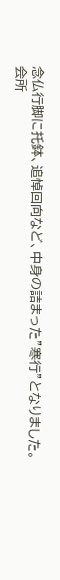念仏行脚に托鉢、追悼回向など、中身の詰まった”寒行”となりました。
会所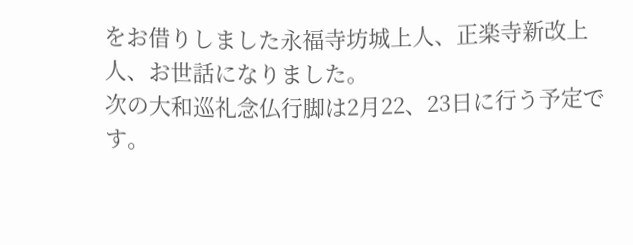をお借りしました永福寺坊城上人、正楽寺新改上人、お世話になりました。
次の大和巡礼念仏行脚は2月22、23日に行う予定です。